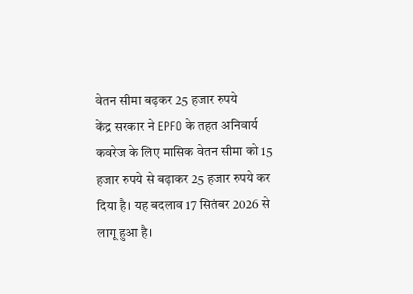वेतन सीमा बढ़कर 25 हजार रुपये
केंद्र सरकार ने EPFO के तहत अनिवार्य कवरेज के लिए मासिक वेतन सीमा को 15 हजार रुपये से बढ़ाकर 25 हजार रुपये कर दिया है। यह बदलाव 17 सितंबर 2026 से लागू हुआ है।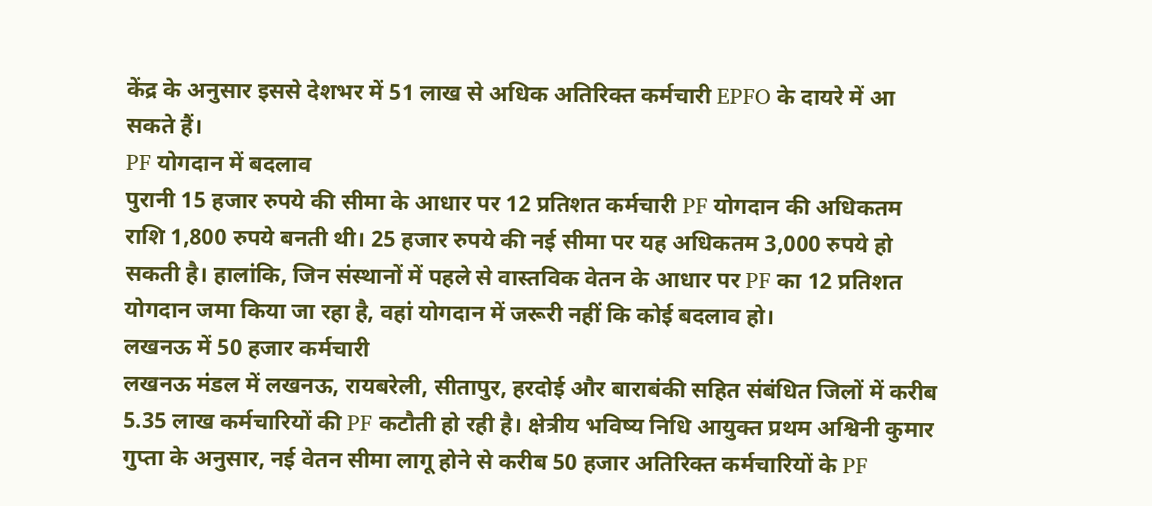केंद्र के अनुसार इससे देशभर में 51 लाख से अधिक अतिरिक्त कर्मचारी EPFO के दायरे में आ सकते हैं।
PF योगदान में बदलाव
पुरानी 15 हजार रुपये की सीमा के आधार पर 12 प्रतिशत कर्मचारी PF योगदान की अधिकतम राशि 1,800 रुपये बनती थी। 25 हजार रुपये की नई सीमा पर यह अधिकतम 3,000 रुपये हो सकती है। हालांकि, जिन संस्थानों में पहले से वास्तविक वेतन के आधार पर PF का 12 प्रतिशत योगदान जमा किया जा रहा है, वहां योगदान में जरूरी नहीं कि कोई बदलाव हो।
लखनऊ में 50 हजार कर्मचारी
लखनऊ मंडल में लखनऊ, रायबरेली, सीतापुर, हरदोई और बाराबंकी सहित संबंधित जिलों में करीब 5.35 लाख कर्मचारियों की PF कटौती हो रही है। क्षेत्रीय भविष्य निधि आयुक्त प्रथम अश्विनी कुमार गुप्ता के अनुसार, नई वेतन सीमा लागू होने से करीब 50 हजार अतिरिक्त कर्मचारियों के PF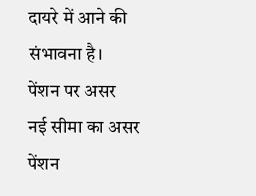दायरे में आने की संभावना है।
पेंशन पर असर
नई सीमा का असर पेंशन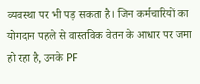व्यवस्था पर भी पड़ सकता है। जिन कर्मचारियों का योगदान पहले से वास्तविक वेतन के आधार पर जमा हो रहा है, उनके PF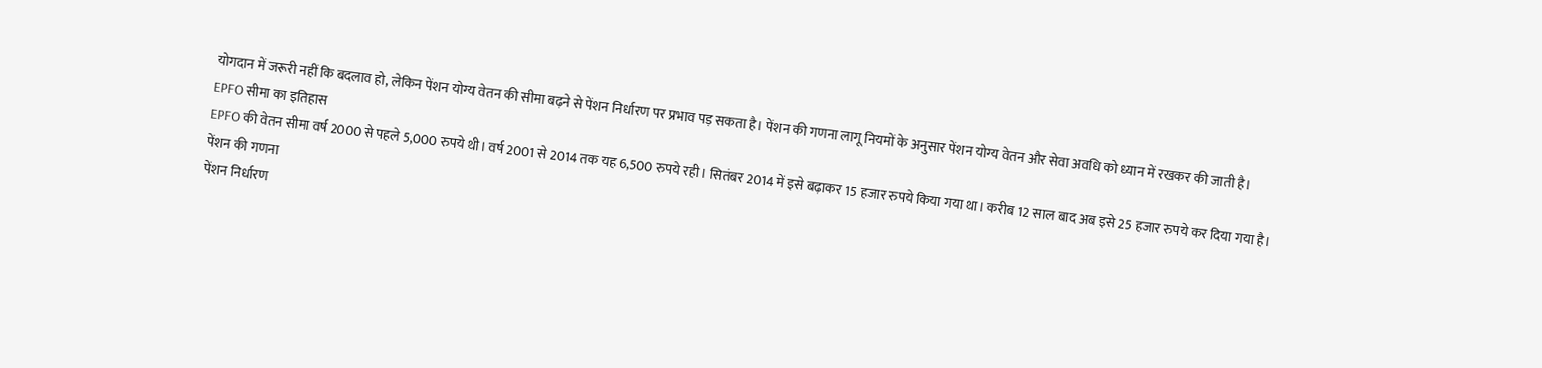योगदान में जरूरी नहीं कि बदलाव हो, लेकिन पेंशन योग्य वेतन की सीमा बढ़ने से पेंशन निर्धारण पर प्रभाव पड़ सकता है। पेंशन की गणना लागू नियमों के अनुसार पेंशन योग्य वेतन और सेवा अवधि को ध्यान में रखकर की जाती है।
EPFO सीमा का इतिहास
EPFO की वेतन सीमा वर्ष 2000 से पहले 5,000 रुपये थी। वर्ष 2001 से 2014 तक यह 6,500 रुपये रही। सितंबर 2014 में इसे बढ़ाकर 15 हजार रुपये किया गया था। करीब 12 साल बाद अब इसे 25 हजार रुपये कर दिया गया है।
पेंशन की गणना
पेंशन निर्धारण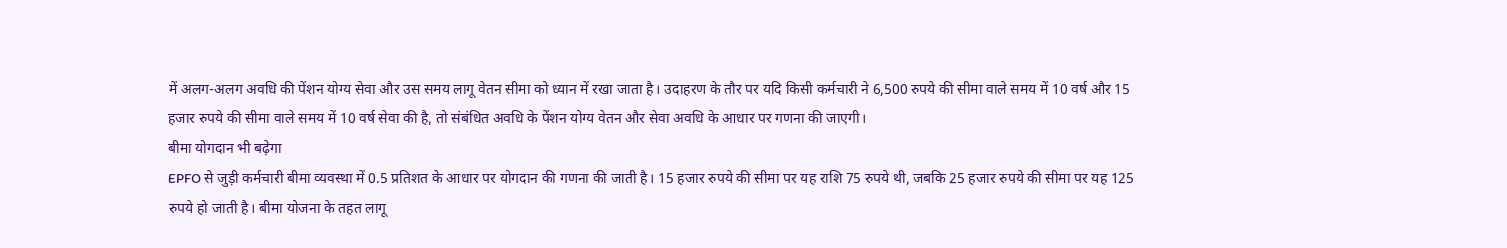में अलग-अलग अवधि की पेंशन योग्य सेवा और उस समय लागू वेतन सीमा को ध्यान में रखा जाता है। उदाहरण के तौर पर यदि किसी कर्मचारी ने 6,500 रुपये की सीमा वाले समय में 10 वर्ष और 15 हजार रुपये की सीमा वाले समय में 10 वर्ष सेवा की है, तो संबंधित अवधि के पेंशन योग्य वेतन और सेवा अवधि के आधार पर गणना की जाएगी।
बीमा योगदान भी बढ़ेगा
EPFO से जुड़ी कर्मचारी बीमा व्यवस्था में 0.5 प्रतिशत के आधार पर योगदान की गणना की जाती है। 15 हजार रुपये की सीमा पर यह राशि 75 रुपये थी, जबकि 25 हजार रुपये की सीमा पर यह 125 रुपये हो जाती है। बीमा योजना के तहत लागू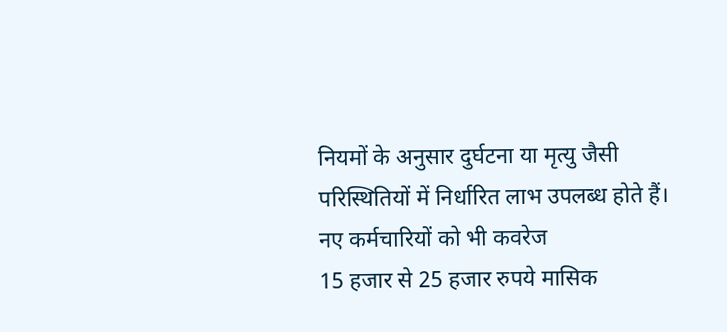नियमों के अनुसार दुर्घटना या मृत्यु जैसी परिस्थितियों में निर्धारित लाभ उपलब्ध होते हैं।
नए कर्मचारियों को भी कवरेज
15 हजार से 25 हजार रुपये मासिक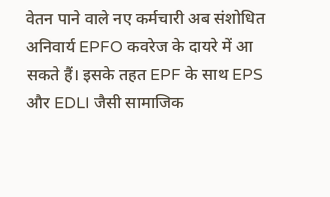वेतन पाने वाले नए कर्मचारी अब संशोधित अनिवार्य EPFO कवरेज के दायरे में आ सकते हैं। इसके तहत EPF के साथ EPS और EDLI जैसी सामाजिक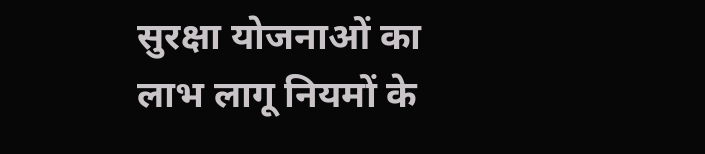सुरक्षा योजनाओं का लाभ लागू नियमों के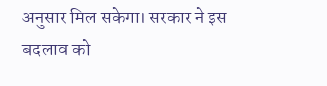अनुसार मिल सकेगा। सरकार ने इस बदलाव को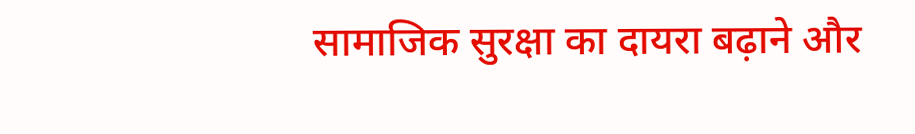सामाजिक सुरक्षा का दायरा बढ़ाने और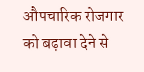औपचारिक रोजगार को बढ़ावा देने से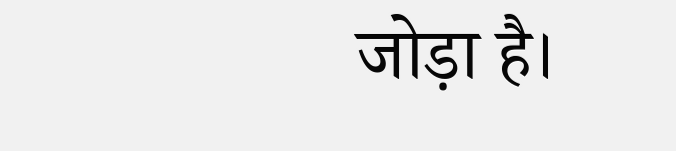जोड़ा है।